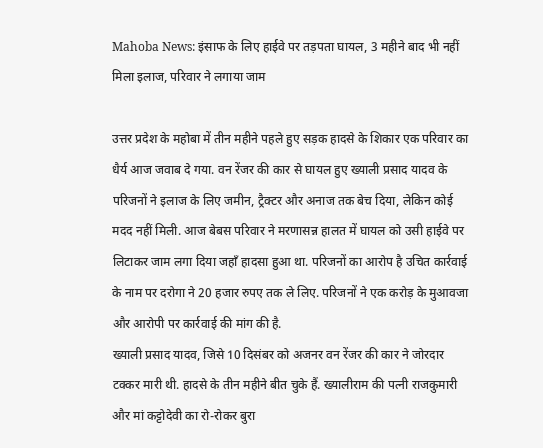Mahoba News: इंसाफ के लिए हाईवे पर तड़पता घायल, 3 महीने बाद भी नहीं मिला इलाज, परिवार ने लगाया जाम

उत्तर प्रदेश के महोबा में तीन महीने पहले हुए सड़क हादसे के शिकार एक परिवार का धैर्य आज जवाब दे गया. वन रेंजर की कार से घायल हुए ख्याली प्रसाद यादव के परिजनों ने इलाज के लिए जमीन, ट्रैक्टर और अनाज तक बेच दिया, लेकिन कोई मदद नहीं मिली. आज बेबस परिवार ने मरणासन्न हालत में घायल को उसी हाईवे पर लिटाकर जाम लगा दिया जहाँ हादसा हुआ था. परिजनों का आरोप है उचित कार्रवाई के नाम पर दरोगा ने 20 हजार रुपए तक ले लिए. परिजनों ने एक करोड़ के मुआवजा और आरोपी पर कार्रवाई की मांग की है.
ख्याली प्रसाद यादव, जिसे 10 दिसंबर को अजनर वन रेंजर की कार ने जोरदार टक्कर मारी थी. हादसे के तीन महीने बीत चुके हैं. ख्यालीराम की पत्नी राजकुमारी और मां कट्टोदेवी का रो-रोकर बुरा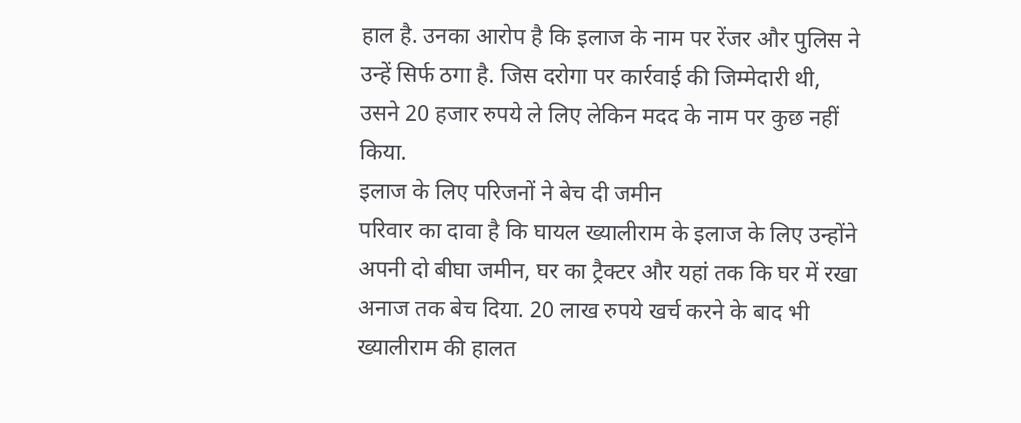हाल है. उनका आरोप है कि इलाज के नाम पर रेंजर और पुलिस ने उन्हें सिर्फ ठगा है. जिस दरोगा पर कार्रवाई की जिम्मेदारी थी, उसने 20 हजार रुपये ले लिए लेकिन मदद के नाम पर कुछ नहीं किया.
इलाज के लिए परिजनों ने बेच दी जमीन
परिवार का दावा है कि घायल ख्यालीराम के इलाज के लिए उन्होंने अपनी दो बीघा जमीन, घर का ट्रैक्टर और यहां तक कि घर में रखा अनाज तक बेच दिया. 20 लाख रुपये खर्च करने के बाद भी ख्यालीराम की हालत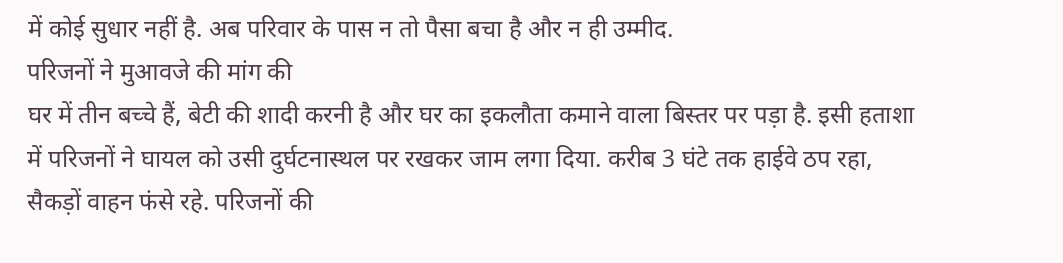में कोई सुधार नहीं है. अब परिवार के पास न तो पैसा बचा है और न ही उम्मीद.
परिजनों ने मुआवजे की मांग की
घर में तीन बच्चे हैं, बेटी की शादी करनी है और घर का इकलौता कमाने वाला बिस्तर पर पड़ा है. इसी हताशा में परिजनों ने घायल को उसी दुर्घटनास्थल पर रखकर जाम लगा दिया. करीब 3 घंटे तक हाईवे ठप रहा, सैकड़ों वाहन फंसे रहे. परिजनों की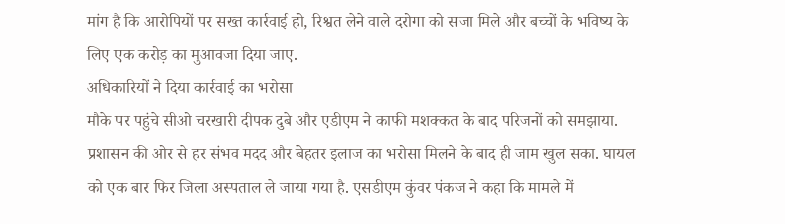मांग है कि आरोपियों पर सख्त कार्रवाई हो, रिश्वत लेने वाले दरोगा को सजा मिले और बच्चों के भविष्य के लिए एक करोड़ का मुआवजा दिया जाए.
अधिकारियों ने दिया कार्रवाई का भरोसा
मौके पर पहुंचे सीओ चरखारी दीपक दुबे और एडीएम ने काफी मशक्कत के बाद परिजनों को समझाया. प्रशासन की ओर से हर संभव मदद और बेहतर इलाज का भरोसा मिलने के बाद ही जाम खुल सका. घायल को एक बार फिर जिला अस्पताल ले जाया गया है. एसडीएम कुंवर पंकज ने कहा कि मामले में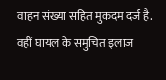वाहन संख्या सहित मुकदम दर्ज है. वहीं घायल के समुचित इलाज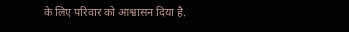के लिए परिवार को आश्वासन दिया है.